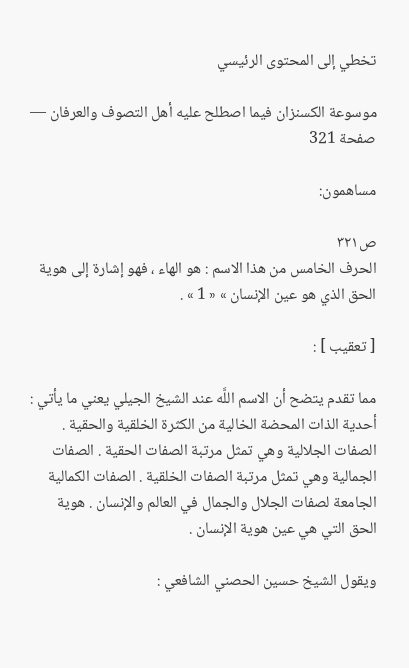تخطي إلى المحتوى الرئيسي

موسوعة الكسنزان فيما اصطلح عليه أهل التصوف والعرفان — صفحة 321

مساهمون:

ص٣٢١
الحرف الخامس من هذا الاسم : هو الهاء ، فهو إشارة إلى هوية الحق الذي هو عين الإنسان » « 1 » .

[ تعقيب ] :

مما تقدم يتضح أن الاسم اللَّه عند الشيخ الجيلي يعني ما يأتي : أحدية الذات المحضة الخالية من الكثرة الخلقية والحقية . الصفات الجلالية وهي تمثل مرتبة الصفات الحقية . الصفات الجمالية وهي تمثل مرتبة الصفات الخلقية . الصفات الكمالية الجامعة لصفات الجلال والجمال في العالم والإنسان . هوية الحق التي هي عين هوية الإنسان .

ويقول الشيخ حسين الحصني الشافعي :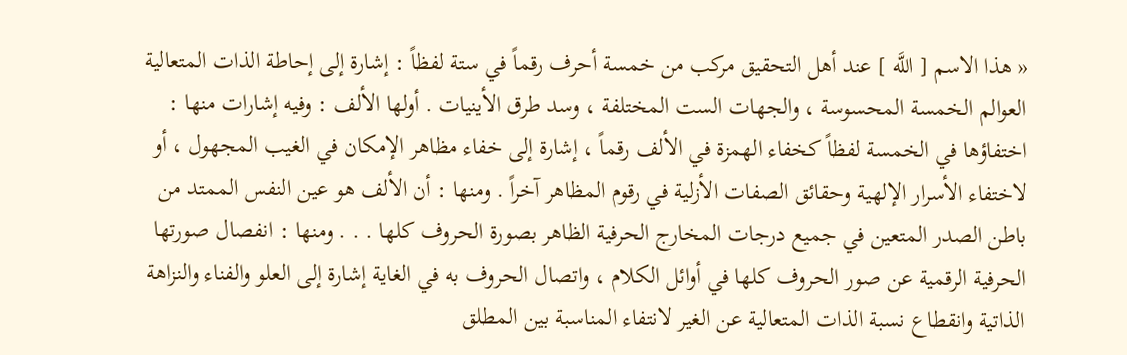« هذا الاسم [ اللَّه ] عند أهل التحقيق مركب من خمسة أحرف رقماً في ستة لفظاً : إشارة إلى إحاطة الذات المتعالية العوالم الخمسة المحسوسة ، والجهات الست المختلفة ، وسد طرق الأينيات . أولها الألف : وفيه إشارات منها : اختفاؤها في الخمسة لفظاً كخفاء الهمزة في الألف رقماً ، إشارة إلى خفاء مظاهر الإمكان في الغيب المجهول ، أو لاختفاء الأسرار الإلهية وحقائق الصفات الأزلية في رقوم المظاهر آخراً . ومنها : أن الألف هو عين النفس الممتد من باطن الصدر المتعين في جميع درجات المخارج الحرفية الظاهر بصورة الحروف كلها . . . ومنها : انفصال صورتها الحرفية الرقمية عن صور الحروف كلها في أوائل الكلام ، واتصال الحروف به في الغاية إشارة إلى العلو والفناء والنزاهة الذاتية وانقطاع نسبة الذات المتعالية عن الغير لانتفاء المناسبة بين المطلق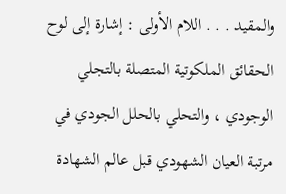والمقيد . . . اللام الأولى : إشارة إلى لوح الحقائق الملكوتية المتصلة بالتجلي الوجودي ، والتحلي بالحلل الجودي في مرتبة العيان الشهودي قبل عالم الشهادة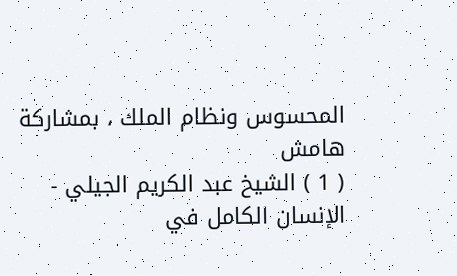المحسوس ونظام الملك ، بمشاركة
هامش
( 1 ) الشيخ عبد الكريم الجيلي - الإنسان الكامل في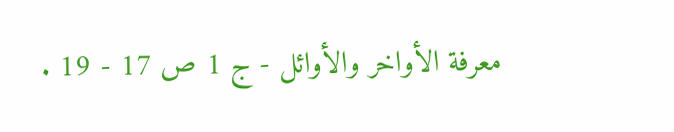معرفة الأواخر والأوائل - ج 1 ص 17 - 19 .